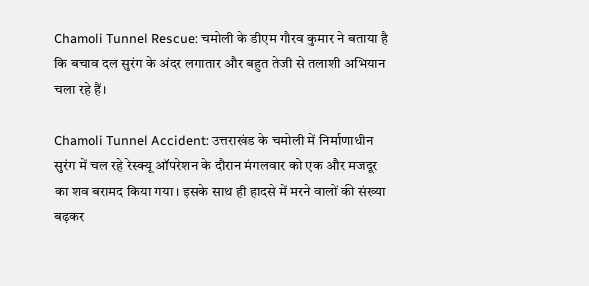Chamoli Tunnel Rescue: चमोली के डीएम गौरव कुमार ने बताया है कि बचाव दल सुरंग के अंदर लगातार और बहुत तेजी से तलाशी अभियान चला रहे हैं।

Chamoli Tunnel Accident: उत्तराखंड के चमोली में निर्माणाधीन सुरंग में चल रहे रेस्क्यू ऑपरेशन के दौरान मंगलवार को एक और मजदूर का शव बरामद किया गया। इसके साथ ही हादसे में मरने वालों की संख्या बढ़कर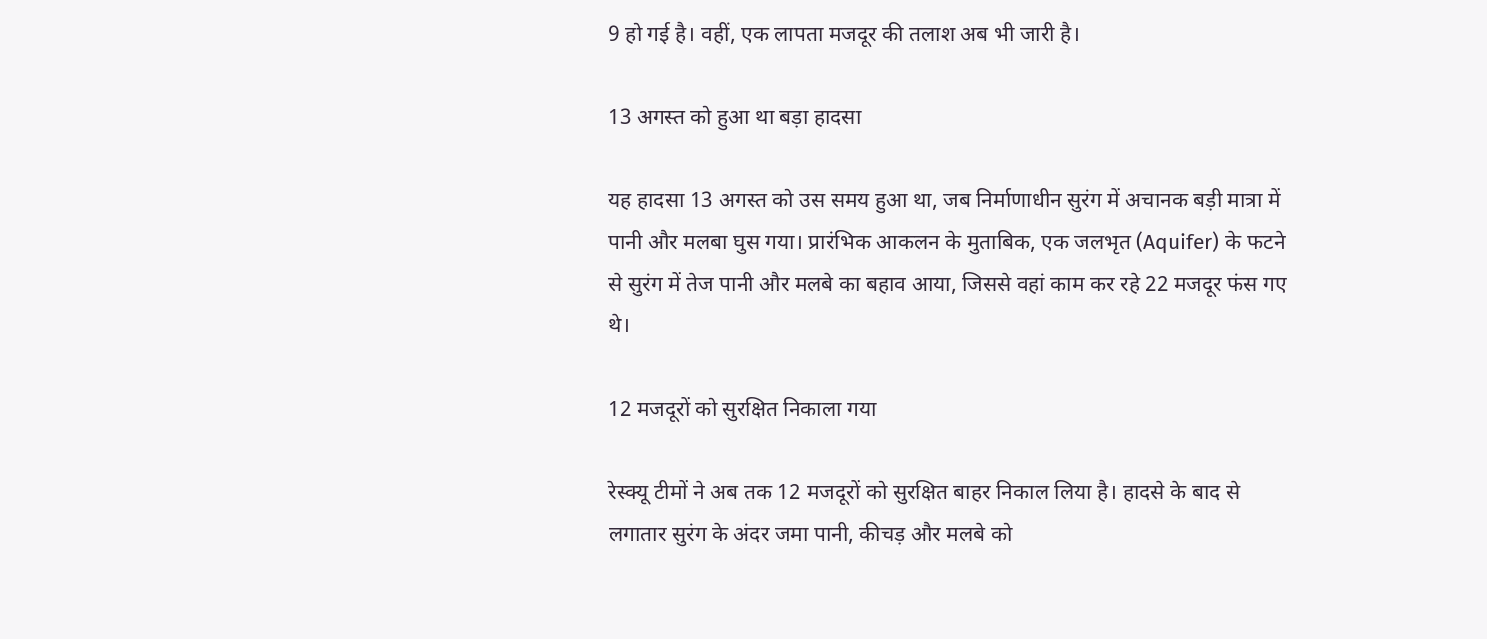9 हो गई है। वहीं, एक लापता मजदूर की तलाश अब भी जारी है।

13 अगस्त को हुआ था बड़ा हादसा

यह हादसा 13 अगस्त को उस समय हुआ था, जब निर्माणाधीन सुरंग में अचानक बड़ी मात्रा में पानी और मलबा घुस गया। प्रारंभिक आकलन के मुताबिक, एक जलभृत (Aquifer) के फटने से सुरंग में तेज पानी और मलबे का बहाव आया, जिससे वहां काम कर रहे 22 मजदूर फंस गए थे।

12 मजदूरों को सुरक्षित निकाला गया

रेस्क्यू टीमों ने अब तक 12 मजदूरों को सुरक्षित बाहर निकाल लिया है। हादसे के बाद से लगातार सुरंग के अंदर जमा पानी, कीचड़ और मलबे को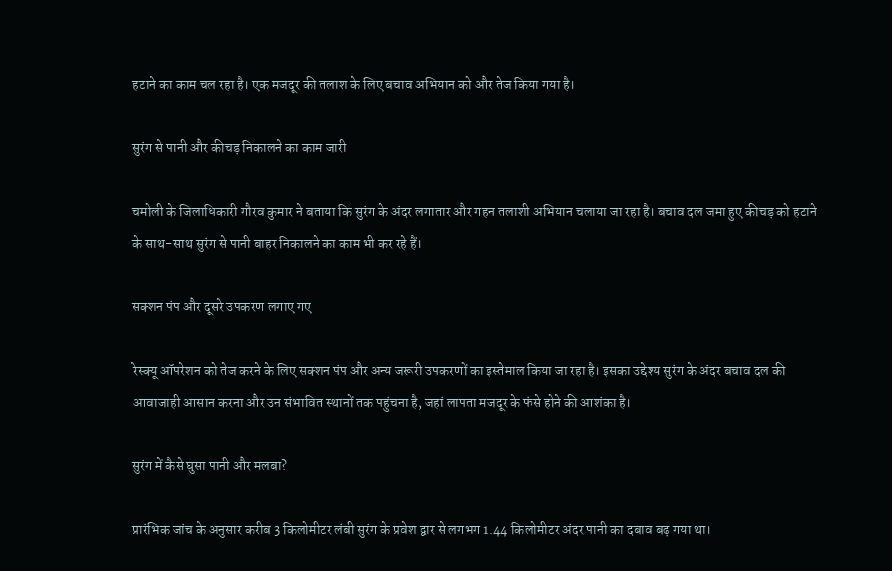हटाने का काम चल रहा है। एक मजदूर की तलाश के लिए बचाव अभियान को और तेज किया गया है।

सुरंग से पानी और कीचड़ निकालने का काम जारी

चमोली के जिलाधिकारी गौरव कुमार ने बताया कि सुरंग के अंदर लगातार और गहन तलाशी अभियान चलाया जा रहा है। बचाव दल जमा हुए कीचड़ को हटाने के साथ-साथ सुरंग से पानी बाहर निकालने का काम भी कर रहे हैं।

सक्शन पंप और दूसरे उपकरण लगाए गए

रेस्क्यू ऑपरेशन को तेज करने के लिए सक्शन पंप और अन्य जरूरी उपकरणों का इस्तेमाल किया जा रहा है। इसका उद्देश्य सुरंग के अंदर बचाव दल की आवाजाही आसान करना और उन संभावित स्थानों तक पहुंचना है, जहां लापता मजदूर के फंसे होने की आशंका है।

सुरंग में कैसे घुसा पानी और मलबा?

प्रारंभिक जांच के अनुसार करीब 3 किलोमीटर लंबी सुरंग के प्रवेश द्वार से लगभग 1.44 किलोमीटर अंदर पानी का दबाव बढ़ गया था।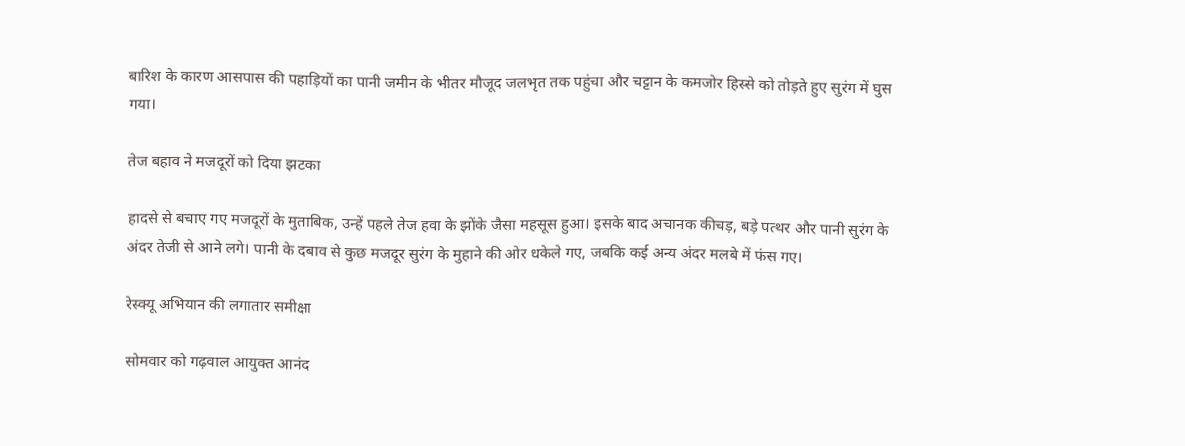बारिश के कारण आसपास की पहाड़ियों का पानी जमीन के भीतर मौजूद जलभृत तक पहुंचा और चट्टान के कमजोर हिस्से को तोड़ते हुए सुरंग में घुस गया।

तेज बहाव ने मजदूरों को दिया झटका

हादसे से बचाए गए मजदूरों के मुताबिक, उन्हें पहले तेज हवा के झोंके जैसा महसूस हुआ। इसके बाद अचानक कीचड़, बड़े पत्थर और पानी सुरंग के अंदर तेजी से आने लगे। पानी के दबाव से कुछ मजदूर सुरंग के मुहाने की ओर धकेले गए, जबकि कई अन्य अंदर मलबे में फंस गए।

रेस्क्यू अभियान की लगातार समीक्षा

सोमवार को गढ़वाल आयुक्त आनंद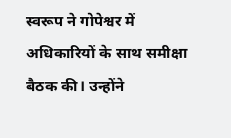स्वरूप ने गोपेश्वर में अधिकारियों के साथ समीक्षा बैठक की। उन्होंने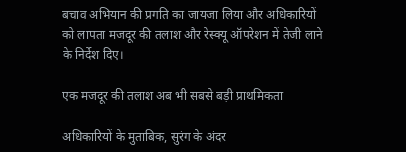बचाव अभियान की प्रगति का जायजा लिया और अधिकारियों को लापता मजदूर की तलाश और रेस्क्यू ऑपरेशन में तेजी लाने के निर्देश दिए।

एक मजदूर की तलाश अब भी सबसे बड़ी प्राथमिकता

अधिकारियों के मुताबिक, सुरंग के अंदर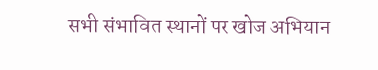सभी संभावित स्थानों पर खोज अभियान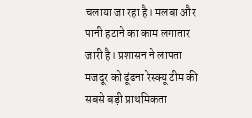चलाया जा रहा है। मलबा और पानी हटाने का काम लगातार जारी है। प्रशासन ने लापता मजदूर को ढूंढना रेस्क्यू टीम की सबसे बड़ी प्राथमिकता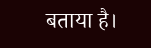बताया है।